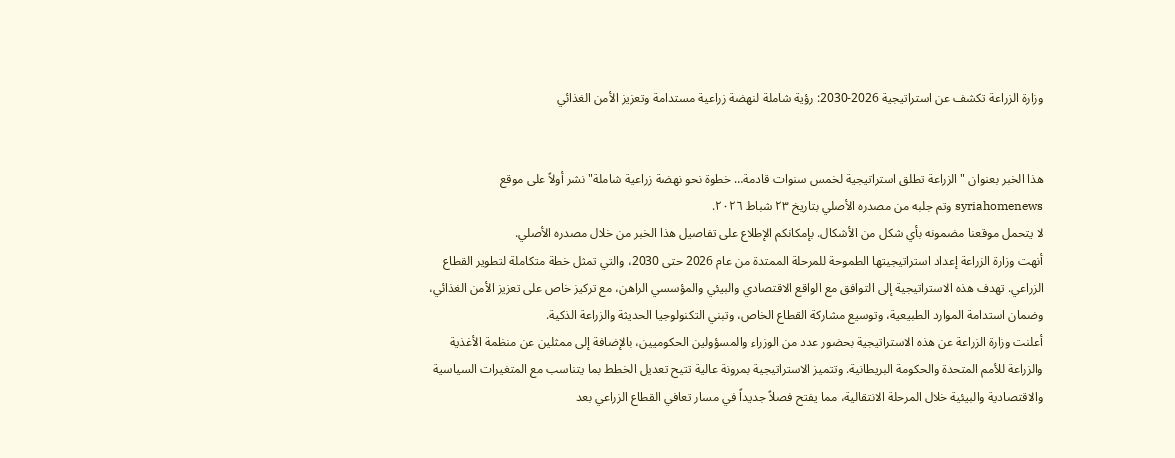وزارة الزراعة تكشف عن استراتيجية 2026-2030: رؤية شاملة لنهضة زراعية مستدامة وتعزيز الأمن الغذائي


هذا الخبر بعنوان "الزراعة تطلق استراتيجية لخمس سنوات قادمة… خطوة نحو نهضة زراعية شاملة" نشر أولاً على موقع syriahomenews وتم جلبه من مصدره الأصلي بتاريخ ٢٣ شباط ٢٠٢٦.
لا يتحمل موقعنا مضمونه بأي شكل من الأشكال. بإمكانكم الإطلاع على تفاصيل هذا الخبر من خلال مصدره الأصلي.
أنهت وزارة الزراعة إعداد استراتيجيتها الطموحة للمرحلة الممتدة من عام 2026 حتى 2030، والتي تمثل خطة متكاملة لتطوير القطاع الزراعي. تهدف هذه الاستراتيجية إلى التوافق مع الواقع الاقتصادي والبيئي والمؤسسي الراهن، مع تركيز خاص على تعزيز الأمن الغذائي، وضمان استدامة الموارد الطبيعية، وتوسيع مشاركة القطاع الخاص، وتبني التكنولوجيا الحديثة والزراعة الذكية.
أعلنت وزارة الزراعة عن هذه الاستراتيجية بحضور عدد من الوزراء والمسؤولين الحكوميين، بالإضافة إلى ممثلين عن منظمة الأغذية والزراعة للأمم المتحدة والحكومة البريطانية. وتتميز الاستراتيجية بمرونة عالية تتيح تعديل الخطط بما يتناسب مع المتغيرات السياسية والاقتصادية والبيئية خلال المرحلة الانتقالية، مما يفتح فصلاً جديداً في مسار تعافي القطاع الزراعي بعد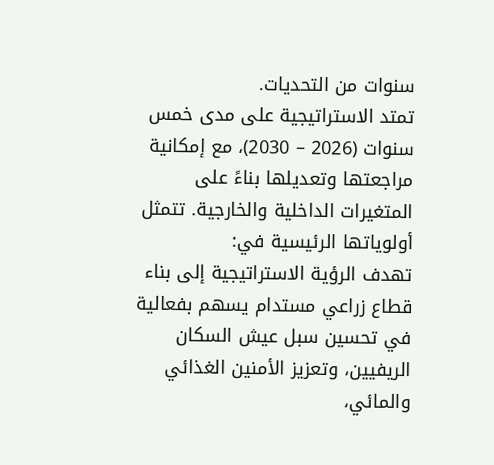سنوات من التحديات.
تمتد الاستراتيجية على مدى خمس سنوات (2026 – 2030)، مع إمكانية مراجعتها وتعديلها بناءً على المتغيرات الداخلية والخارجية. تتمثل أولوياتها الرئيسية في:
تهدف الرؤية الاستراتيجية إلى بناء قطاع زراعي مستدام يسهم بفعالية في تحسين سبل عيش السكان الريفيين، وتعزيز الأمنين الغذائي والمائي،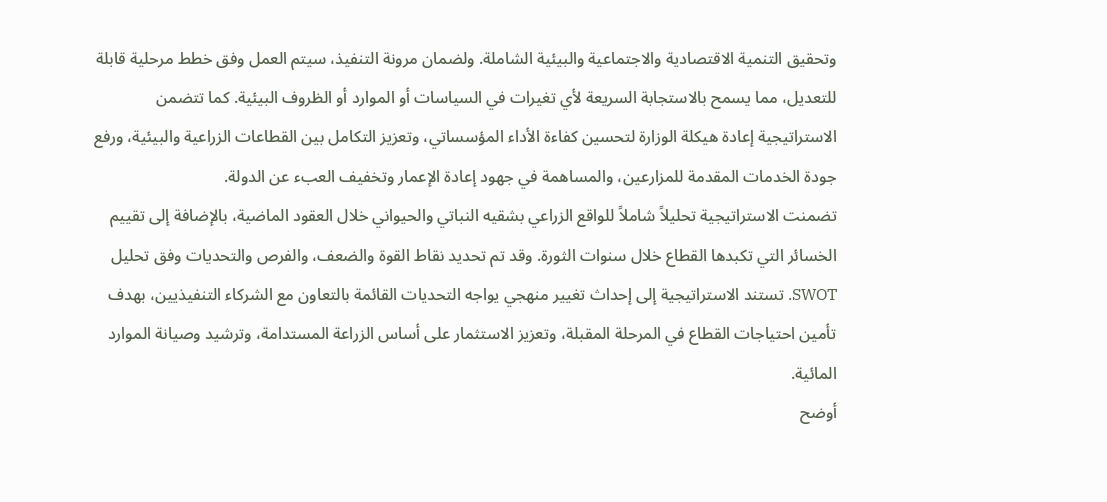وتحقيق التنمية الاقتصادية والاجتماعية والبيئية الشاملة. ولضمان مرونة التنفيذ، سيتم العمل وفق خطط مرحلية قابلة للتعديل، مما يسمح بالاستجابة السريعة لأي تغيرات في السياسات أو الموارد أو الظروف البيئية. كما تتضمن الاستراتيجية إعادة هيكلة الوزارة لتحسين كفاءة الأداء المؤسساتي، وتعزيز التكامل بين القطاعات الزراعية والبيئية، ورفع جودة الخدمات المقدمة للمزارعين، والمساهمة في جهود إعادة الإعمار وتخفيف العبء عن الدولة.
تضمنت الاستراتيجية تحليلاً شاملاً للواقع الزراعي بشقيه النباتي والحيواني خلال العقود الماضية، بالإضافة إلى تقييم الخسائر التي تكبدها القطاع خلال سنوات الثورة. وقد تم تحديد نقاط القوة والضعف، والفرص والتحديات وفق تحليل SWOT. تستند الاستراتيجية إلى إحداث تغيير منهجي يواجه التحديات القائمة بالتعاون مع الشركاء التنفيذيين، بهدف تأمين احتياجات القطاع في المرحلة المقبلة، وتعزيز الاستثمار على أساس الزراعة المستدامة، وترشيد وصيانة الموارد المائية.
أوضح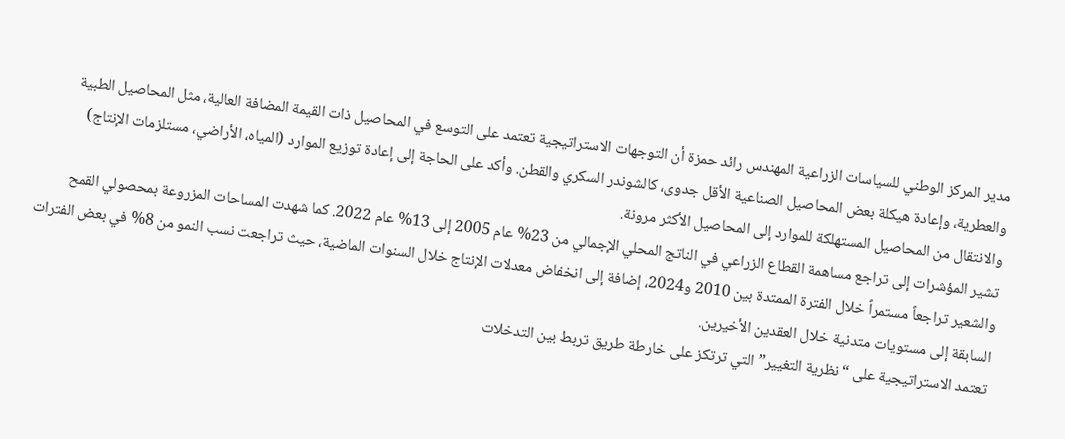مدير المركز الوطني للسياسات الزراعية المهندس رائد حمزة أن التوجهات الاستراتيجية تعتمد على التوسع في المحاصيل ذات القيمة المضافة العالية، مثل المحاصيل الطبية والعطرية، وإعادة هيكلة بعض المحاصيل الصناعية الأقل جدوى، كالشوندر السكري والقطن. وأكد على الحاجة إلى إعادة توزيع الموارد (المياه، الأراضي، مستلزمات الإنتاج) والانتقال من المحاصيل المستهلكة للموارد إلى المحاصيل الأكثر مرونة.
تشير المؤشرات إلى تراجع مساهمة القطاع الزراعي في الناتج المحلي الإجمالي من 23% عام 2005 إلى 13% عام 2022. كما شهدت المساحات المزروعة بمحصولي القمح والشعير تراجعاً مستمراً خلال الفترة الممتدة بين 2010 و2024، إضافة إلى انخفاض معدلات الإنتاج خلال السنوات الماضية، حيث تراجعت نسب النمو من 8% في بعض الفترات السابقة إلى مستويات متدنية خلال العقدين الأخيرين.
تعتمد الاستراتيجية على “نظرية التغيير” التي ترتكز على خارطة طريق تربط بين التدخلات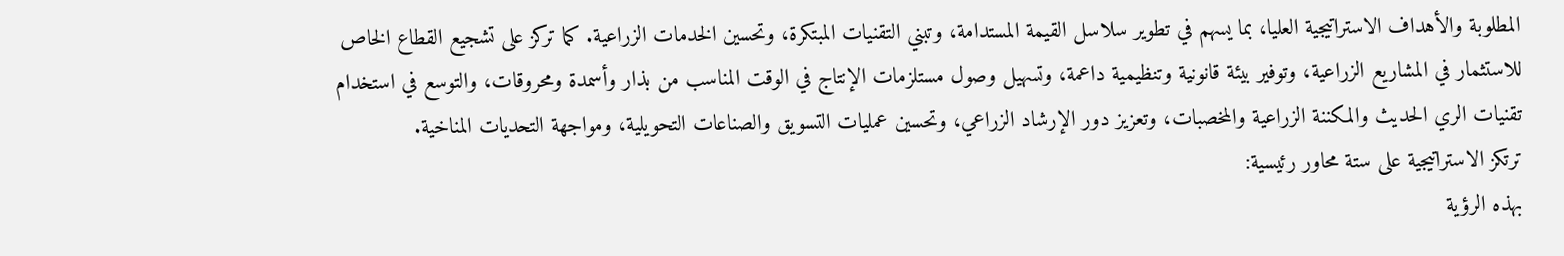المطلوبة والأهداف الاستراتيجية العليا، بما يسهم في تطوير سلاسل القيمة المستدامة، وتبني التقنيات المبتكرة، وتحسين الخدمات الزراعية. كما تركز على تشجيع القطاع الخاص للاستثمار في المشاريع الزراعية، وتوفير بيئة قانونية وتنظيمية داعمة، وتسهيل وصول مستلزمات الإنتاج في الوقت المناسب من بذار وأسمدة ومحروقات، والتوسع في استخدام تقنيات الري الحديث والمكننة الزراعية والمخصبات، وتعزيز دور الإرشاد الزراعي، وتحسين عمليات التسويق والصناعات التحويلية، ومواجهة التحديات المناخية.
ترتكز الاستراتيجية على ستة محاور رئيسية:
بهذه الرؤية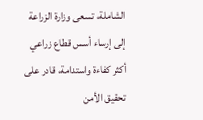الشاملة، تسعى وزارة الزراعة إلى إرساء أسس قطاع زراعي أكثر كفاءة واستدامة، قادر على تحقيق الأمن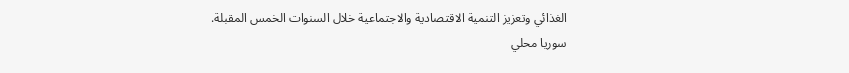الغذائي وتعزيز التنمية الاقتصادية والاجتماعية خلال السنوات الخمس المقبلة.
سوريا محلي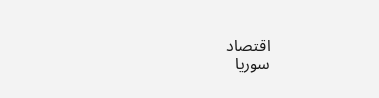اقتصاد
سوريا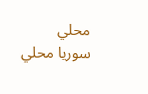محلي
سوريا محلي